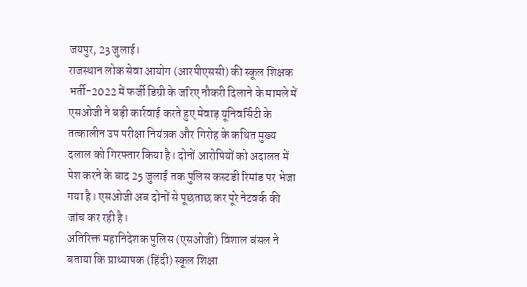जयपुर, 23 जुलाई।
राजस्थान लोक सेवा आयोग (आरपीएससी) की स्कूल शिक्षक भर्ती-2022 में फर्जी डिग्री के जरिए नौकरी दिलाने के मामले में एसओजी ने बड़ी कार्रवाई करते हुए मेवाड़ यूनिवर्सिटी के तत्कालीन उप परीक्षा नियंत्रक और गिरोह के कथित मुख्य दलाल को गिरफ्तार किया है। दोनों आरोपियों को अदालत में पेश करने के बाद 25 जुलाई तक पुलिस कस्टडी रिमांड पर भेजा गया है। एसओजी अब दोनों से पूछताछ कर पूरे नेटवर्क की जांच कर रही है।
अतिरिक्त महानिदेशक पुलिस (एसओजी) विशाल बंसल ने बताया कि प्राध्यापक (हिंदी) स्कूल शिक्षा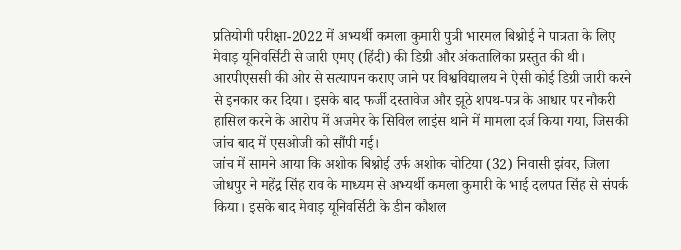प्रतियोगी परीक्षा-2022 में अभ्यर्थी कमला कुमारी पुत्री भारमल बिश्नोई ने पात्रता के लिए मेवाड़ यूनिवर्सिटी से जारी एमए (हिंदी) की डिग्री और अंकतालिका प्रस्तुत की थी। आरपीएससी की ओर से सत्यापन कराए जाने पर विश्वविद्यालय ने ऐसी कोई डिग्री जारी करने से इनकार कर दिया। इसके बाद फर्जी दस्तावेज और झूठे शपथ-पत्र के आधार पर नौकरी हासिल करने के आरोप में अजमेर के सिविल लाइंस थाने में मामला दर्ज किया गया, जिसकी जांच बाद में एसओजी को सौंपी गई।
जांच में सामने आया कि अशोक बिश्नोई उर्फ अशोक चोटिया (32) निवासी झंवर, जिला जोधपुर ने महेंद्र सिंह राव के माध्यम से अभ्यर्थी कमला कुमारी के भाई दलपत सिंह से संपर्क किया। इसके बाद मेवाड़ यूनिवर्सिटी के डीन कौशल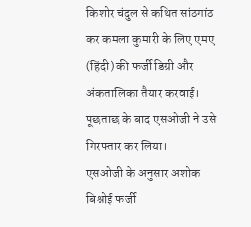किशोर चंदुल से कथित सांठगांठ कर कमला कुमारी के लिए एमए (हिंदी) की फर्जी डिग्री और अंकतालिका तैयार करवाई। पूछताछ के बाद एसओजी ने उसे गिरफ्तार कर लिया।
एसओजी के अनुसार अशोक बिश्नोई फर्जी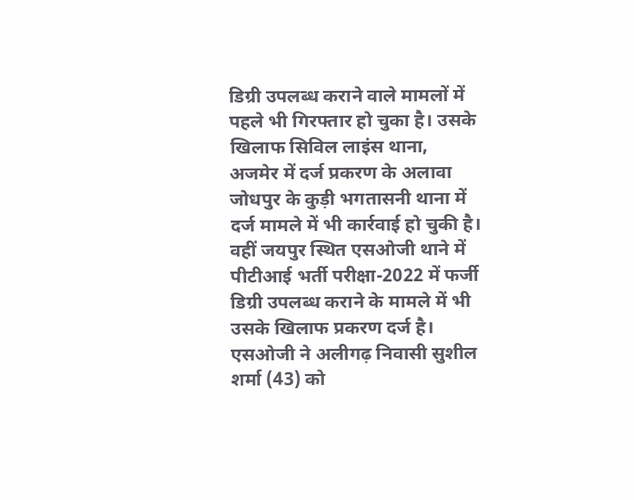डिग्री उपलब्ध कराने वाले मामलों में पहले भी गिरफ्तार हो चुका है। उसके खिलाफ सिविल लाइंस थाना, अजमेर में दर्ज प्रकरण के अलावा जोधपुर के कुड़ी भगतासनी थाना में दर्ज मामले में भी कार्रवाई हो चुकी है। वहीं जयपुर स्थित एसओजी थाने में पीटीआई भर्ती परीक्षा-2022 में फर्जी डिग्री उपलब्ध कराने के मामले में भी उसके खिलाफ प्रकरण दर्ज है।
एसओजी ने अलीगढ़ निवासी सुशील शर्मा (43) को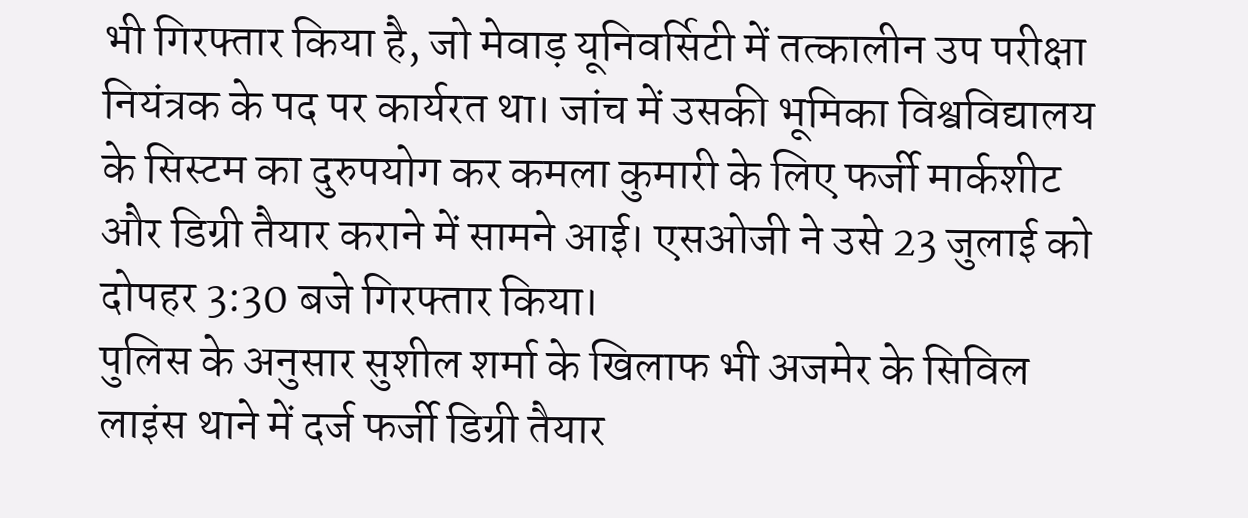भी गिरफ्तार किया है, जो मेवाड़ यूनिवर्सिटी में तत्कालीन उप परीक्षा नियंत्रक के पद पर कार्यरत था। जांच में उसकी भूमिका विश्वविद्यालय के सिस्टम का दुरुपयोग कर कमला कुमारी के लिए फर्जी मार्कशीट और डिग्री तैयार कराने में सामने आई। एसओजी ने उसे 23 जुलाई को दोपहर 3:30 बजे गिरफ्तार किया।
पुलिस के अनुसार सुशील शर्मा के खिलाफ भी अजमेर के सिविल लाइंस थाने में दर्ज फर्जी डिग्री तैयार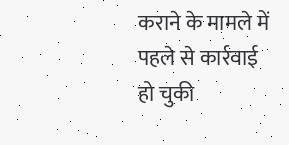कराने के मामले में पहले से कार्रवाई हो चुकी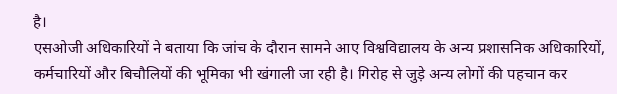है।
एसओजी अधिकारियों ने बताया कि जांच के दौरान सामने आए विश्वविद्यालय के अन्य प्रशासनिक अधिकारियों, कर्मचारियों और बिचौलियों की भूमिका भी खंगाली जा रही है। गिरोह से जुड़े अन्य लोगों की पहचान कर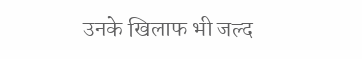उनके खिलाफ भी जल्द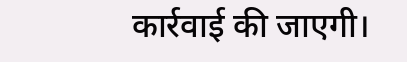कार्रवाई की जाएगी।